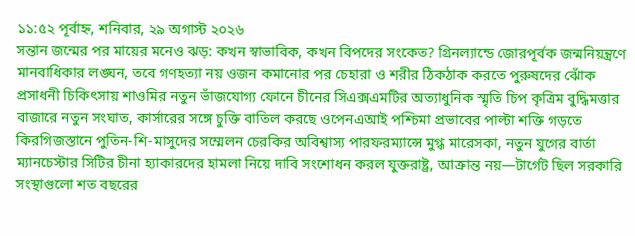১১:৫২ পূর্বাহ্ন, শনিবার, ২৯ অগাস্ট ২০২৬
সন্তান জন্মের পর মায়ের মনেও ঝড়: কখন স্বাভাবিক, কখন বিপদের সংকেত? গ্রিনল্যান্ডে জোরপূর্বক জন্মনিয়ন্ত্রণে মানবাধিকার লঙ্ঘন, তবে গণহত্যা নয় ওজন কমানোর পর চেহারা ও শরীর ঠিকঠাক করতে পুরুষদের ঝোঁক প্রসাধনী চিকিৎসায় শাওমির নতুন ভাঁজযোগ্য ফোনে চীনের সিএক্সএমটির অত্যাধুনিক স্মৃতি চিপ কৃত্রিম বুদ্ধিমত্তার বাজারে নতুন সংঘাত, কার্সারের সঙ্গে চুক্তি বাতিল করছে ওপেনএআই পশ্চিমা প্রভাবের পাল্টা শক্তি গড়তে কিরগিজস্তানে পুতিন-শি-মাসুদের সম্মেলন চেরকির অবিশ্বাস্য পারফরম্যান্সে মুগ্ধ মারেসকা, নতুন যুগের বার্তা ম্যানচেস্টার সিটির চীনা হ্যাকারদের হামলা নিয়ে দাবি সংশোধন করল যুক্তরাষ্ট্র, আক্রান্ত নয়—টার্গেট ছিল সরকারি সংস্থাগুলো শত বছরের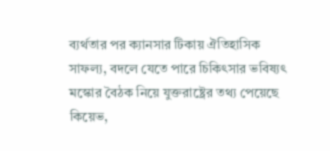ব্যর্থতার পর ক্যানসার টিকায় ঐতিহাসিক সাফল্য, বদলে যেতে পারে চিকিৎসার ভবিষ্যৎ মস্কোর বৈঠক নিয়ে যুক্তরাষ্ট্রের তথ্য পেয়েছে কিয়েভ,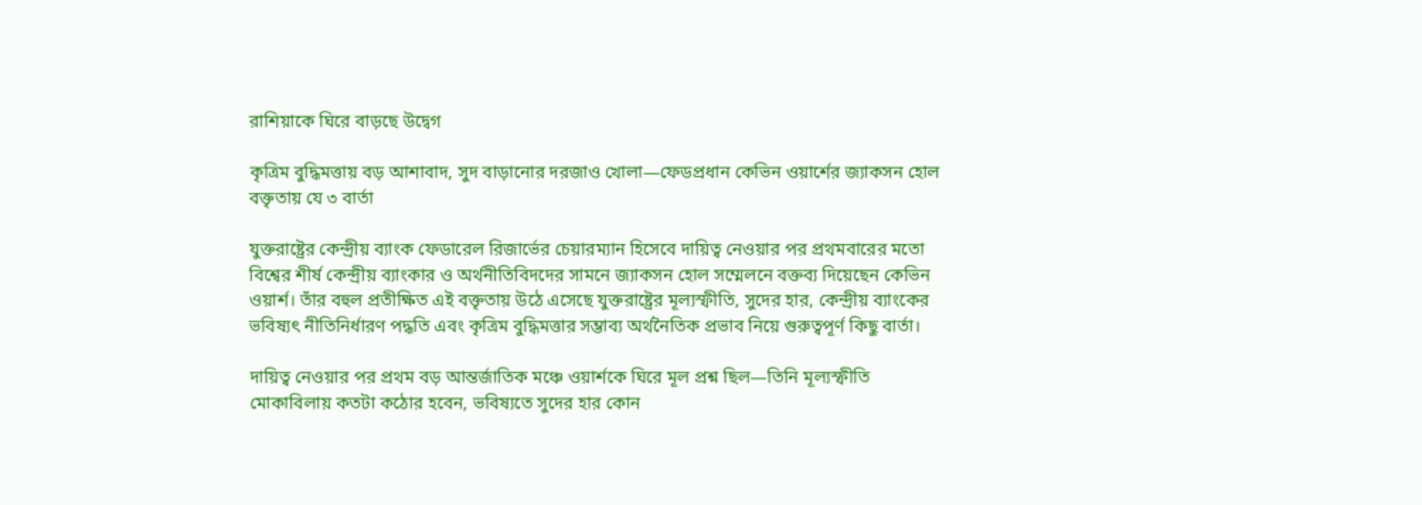রাশিয়াকে ঘিরে বাড়ছে উদ্বেগ

কৃত্রিম বুদ্ধিমত্তায় বড় আশাবাদ, সুদ বাড়ানোর দরজাও খোলা—ফেডপ্রধান কেভিন ওয়ার্শের জ্যাকসন হোল বক্তৃতায় যে ৩ বার্তা

যুক্তরাষ্ট্রের কেন্দ্রীয় ব্যাংক ফেডারেল রিজার্ভের চেয়ারম্যান হিসেবে দায়িত্ব নেওয়ার পর প্রথমবারের মতো বিশ্বের শীর্ষ কেন্দ্রীয় ব্যাংকার ও অর্থনীতিবিদদের সামনে জ্যাকসন হোল সম্মেলনে বক্তব্য দিয়েছেন কেভিন ওয়ার্শ। তাঁর বহুল প্রতীক্ষিত এই বক্তৃতায় উঠে এসেছে যুক্তরাষ্ট্রের মূল্যস্ফীতি, সুদের হার, কেন্দ্রীয় ব্যাংকের ভবিষ্যৎ নীতিনির্ধারণ পদ্ধতি এবং কৃত্রিম বুদ্ধিমত্তার সম্ভাব্য অর্থনৈতিক প্রভাব নিয়ে গুরুত্বপূর্ণ কিছু বার্তা।

দায়িত্ব নেওয়ার পর প্রথম বড় আন্তর্জাতিক মঞ্চে ওয়ার্শকে ঘিরে মূল প্রশ্ন ছিল—তিনি মূল্যস্ফীতি মোকাবিলায় কতটা কঠোর হবেন, ভবিষ্যতে সুদের হার কোন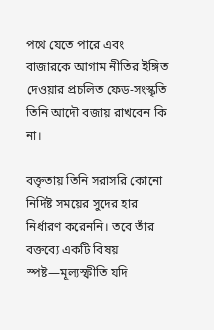পথে যেতে পারে এবং বাজারকে আগাম নীতির ইঙ্গিত দেওয়ার প্রচলিত ফেড-সংস্কৃতি তিনি আদৌ বজায় রাখবেন কি না।

বক্তৃতায় তিনি সরাসরি কোনো নির্দিষ্ট সময়ের সুদের হার নির্ধারণ করেননি। তবে তাঁর বক্তব্যে একটি বিষয় স্পষ্ট—মূল্যস্ফীতি যদি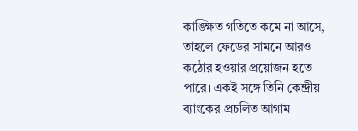কাঙ্ক্ষিত গতিতে কমে না আসে, তাহলে ফেডের সামনে আরও কঠোর হওয়ার প্রয়োজন হতে পারে। একই সঙ্গে তিনি কেন্দ্রীয় ব্যাংকের প্রচলিত আগাম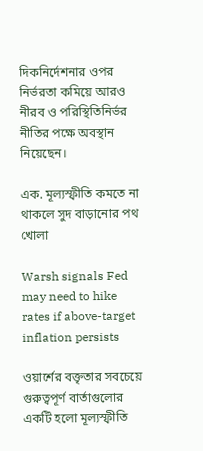দিকনির্দেশনার ওপর নির্ভরতা কমিয়ে আরও নীরব ও পরিস্থিতিনির্ভর নীতির পক্ষে অবস্থান নিয়েছেন।

এক. মূল্যস্ফীতি কমতে না থাকলে সুদ বাড়ানোর পথ খোলা

Warsh signals Fed may need to hike rates if above-target inflation persists

ওয়ার্শের বক্তৃতার সবচেয়ে গুরুত্বপূর্ণ বার্তাগুলোর একটি হলো মূল্যস্ফীতি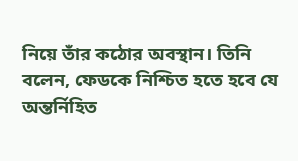নিয়ে তাঁর কঠোর অবস্থান। তিনি বলেন, ফেডকে নিশ্চিত হতে হবে যে অন্তর্নিহিত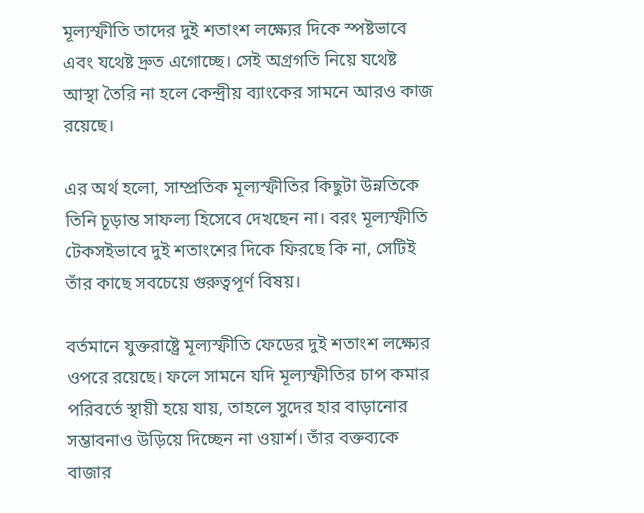মূল্যস্ফীতি তাদের দুই শতাংশ লক্ষ্যের দিকে স্পষ্টভাবে এবং যথেষ্ট দ্রুত এগোচ্ছে। সেই অগ্রগতি নিয়ে যথেষ্ট আস্থা তৈরি না হলে কেন্দ্রীয় ব্যাংকের সামনে আরও কাজ রয়েছে।

এর অর্থ হলো, সাম্প্রতিক মূল্যস্ফীতির কিছুটা উন্নতিকে তিনি চূড়ান্ত সাফল্য হিসেবে দেখছেন না। বরং মূল্যস্ফীতি টেকসইভাবে দুই শতাংশের দিকে ফিরছে কি না, সেটিই তাঁর কাছে সবচেয়ে গুরুত্বপূর্ণ বিষয়।

বর্তমানে যুক্তরাষ্ট্রে মূল্যস্ফীতি ফেডের দুই শতাংশ লক্ষ্যের ওপরে রয়েছে। ফলে সামনে যদি মূল্যস্ফীতির চাপ কমার পরিবর্তে স্থায়ী হয়ে যায়, তাহলে সুদের হার বাড়ানোর সম্ভাবনাও উড়িয়ে দিচ্ছেন না ওয়ার্শ। তাঁর বক্তব্যকে বাজার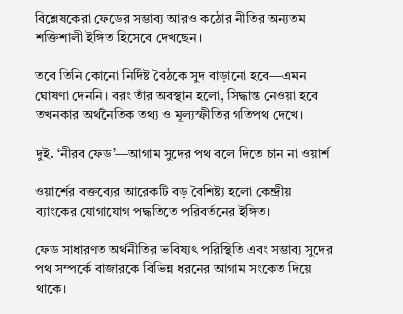বিশ্লেষকেরা ফেডের সম্ভাব্য আরও কঠোর নীতির অন্যতম শক্তিশালী ইঙ্গিত হিসেবে দেখছেন।

তবে তিনি কোনো নির্দিষ্ট বৈঠকে সুদ বাড়ানো হবে—এমন ঘোষণা দেননি। বরং তাঁর অবস্থান হলো, সিদ্ধান্ত নেওয়া হবে তখনকার অর্থনৈতিক তথ্য ও মূল্যস্ফীতির গতিপথ দেখে।

দুই. ‘নীরব ফেড’—আগাম সুদের পথ বলে দিতে চান না ওয়ার্শ

ওয়ার্শের বক্তব্যের আরেকটি বড় বৈশিষ্ট্য হলো কেন্দ্রীয় ব্যাংকের যোগাযোগ পদ্ধতিতে পরিবর্তনের ইঙ্গিত।

ফেড সাধারণত অর্থনীতির ভবিষ্যৎ পরিস্থিতি এবং সম্ভাব্য সুদের পথ সম্পর্কে বাজারকে বিভিন্ন ধরনের আগাম সংকেত দিয়ে থাকে।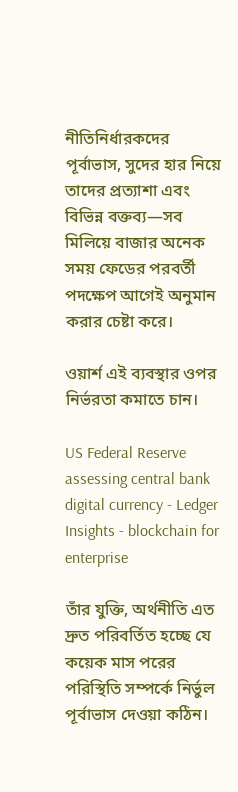নীতিনির্ধারকদের পূর্বাভাস, সুদের হার নিয়ে তাদের প্রত্যাশা এবং বিভিন্ন বক্তব্য—সব মিলিয়ে বাজার অনেক সময় ফেডের পরবর্তী পদক্ষেপ আগেই অনুমান করার চেষ্টা করে।

ওয়ার্শ এই ব্যবস্থার ওপর নির্ভরতা কমাতে চান।

US Federal Reserve assessing central bank digital currency - Ledger Insights - blockchain for enterprise

তাঁর যুক্তি, অর্থনীতি এত দ্রুত পরিবর্তিত হচ্ছে যে কয়েক মাস পরের পরিস্থিতি সম্পর্কে নির্ভুল পূর্বাভাস দেওয়া কঠিন।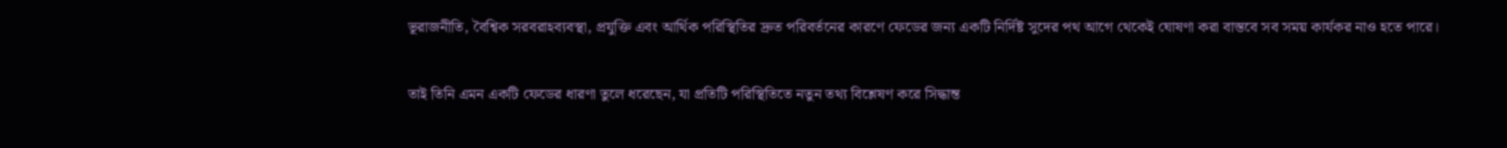ভূরাজনীতি, বৈশ্বিক সরবরাহব্যবস্থা, প্রযুক্তি এবং আর্থিক পরিস্থিতির দ্রুত পরিবর্তনের কারণে ফেডের জন্য একটি নির্দিষ্ট সুদের পথ আগে থেকেই ঘোষণা করা বাস্তবে সব সময় কার্যকর নাও হতে পারে।

তাই তিনি এমন একটি ফেডের ধারণা তুলে ধরেছেন, যা প্রতিটি পরিস্থিতিতে নতুন তথ্য বিশ্লেষণ করে সিদ্ধান্ত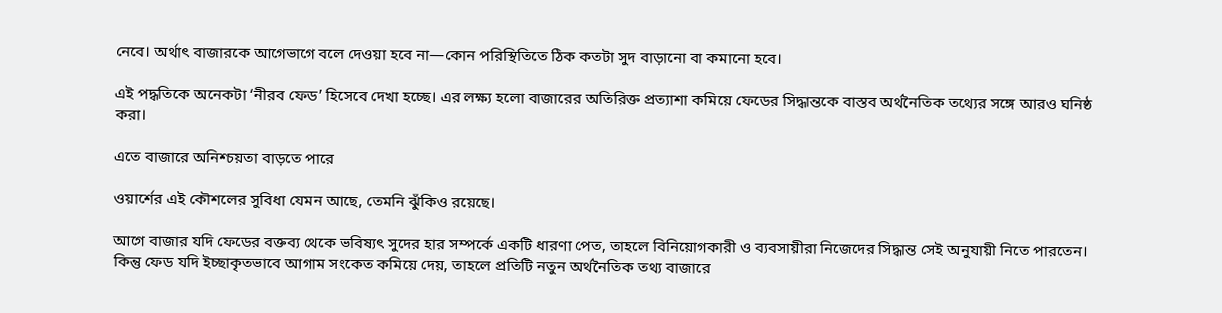নেবে। অর্থাৎ বাজারকে আগেভাগে বলে দেওয়া হবে না—কোন পরিস্থিতিতে ঠিক কতটা সুদ বাড়ানো বা কমানো হবে।

এই পদ্ধতিকে অনেকটা ‘নীরব ফেড’ হিসেবে দেখা হচ্ছে। এর লক্ষ্য হলো বাজারের অতিরিক্ত প্রত্যাশা কমিয়ে ফেডের সিদ্ধান্তকে বাস্তব অর্থনৈতিক তথ্যের সঙ্গে আরও ঘনিষ্ঠ করা।

এতে বাজারে অনিশ্চয়তা বাড়তে পারে

ওয়ার্শের এই কৌশলের সুবিধা যেমন আছে, তেমনি ঝুঁকিও রয়েছে।

আগে বাজার যদি ফেডের বক্তব্য থেকে ভবিষ্যৎ সুদের হার সম্পর্কে একটি ধারণা পেত, তাহলে বিনিয়োগকারী ও ব্যবসায়ীরা নিজেদের সিদ্ধান্ত সেই অনুযায়ী নিতে পারতেন। কিন্তু ফেড যদি ইচ্ছাকৃতভাবে আগাম সংকেত কমিয়ে দেয়, তাহলে প্রতিটি নতুন অর্থনৈতিক তথ্য বাজারে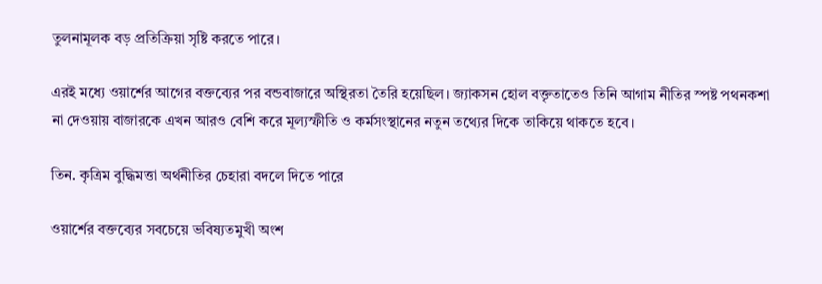তুলনামূলক বড় প্রতিক্রিয়া সৃষ্টি করতে পারে।

এরই মধ্যে ওয়ার্শের আগের বক্তব্যের পর বন্ডবাজারে অস্থিরতা তৈরি হয়েছিল। জ্যাকসন হোল বক্তৃতাতেও তিনি আগাম নীতির স্পষ্ট পথনকশা না দেওয়ায় বাজারকে এখন আরও বেশি করে মূল্যস্ফীতি ও কর্মসংস্থানের নতুন তথ্যের দিকে তাকিয়ে থাকতে হবে।

তিন. কৃত্রিম বুদ্ধিমত্তা অর্থনীতির চেহারা বদলে দিতে পারে

ওয়ার্শের বক্তব্যের সবচেয়ে ভবিষ্যতমুখী অংশ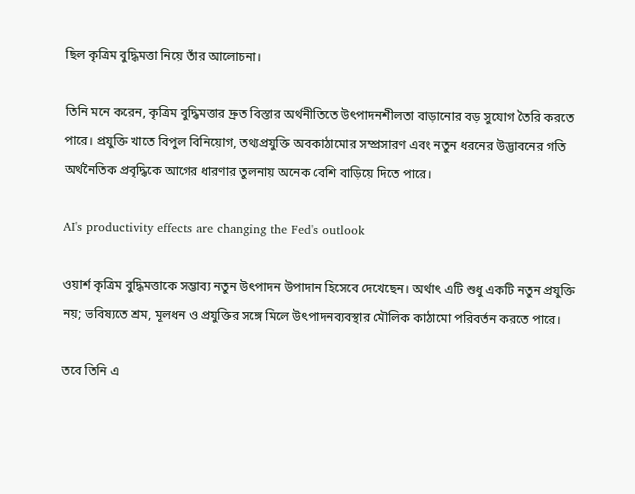ছিল কৃত্রিম বুদ্ধিমত্তা নিয়ে তাঁর আলোচনা।

তিনি মনে করেন, কৃত্রিম বুদ্ধিমত্তার দ্রুত বিস্তার অর্থনীতিতে উৎপাদনশীলতা বাড়ানোর বড় সুযোগ তৈরি করতে পারে। প্রযুক্তি খাতে বিপুল বিনিয়োগ, তথ্যপ্রযুক্তি অবকাঠামোর সম্প্রসারণ এবং নতুন ধরনের উদ্ভাবনের গতি অর্থনৈতিক প্রবৃদ্ধিকে আগের ধারণার তুলনায় অনেক বেশি বাড়িয়ে দিতে পারে।

AI's productivity effects are changing the Fed's outlook

ওয়ার্শ কৃত্রিম বুদ্ধিমত্তাকে সম্ভাব্য নতুন উৎপাদন উপাদান হিসেবে দেখেছেন। অর্থাৎ এটি শুধু একটি নতুন প্রযুক্তি নয়; ভবিষ্যতে শ্রম, মূলধন ও প্রযুক্তির সঙ্গে মিলে উৎপাদনব্যবস্থার মৌলিক কাঠামো পরিবর্তন করতে পারে।

তবে তিনি এ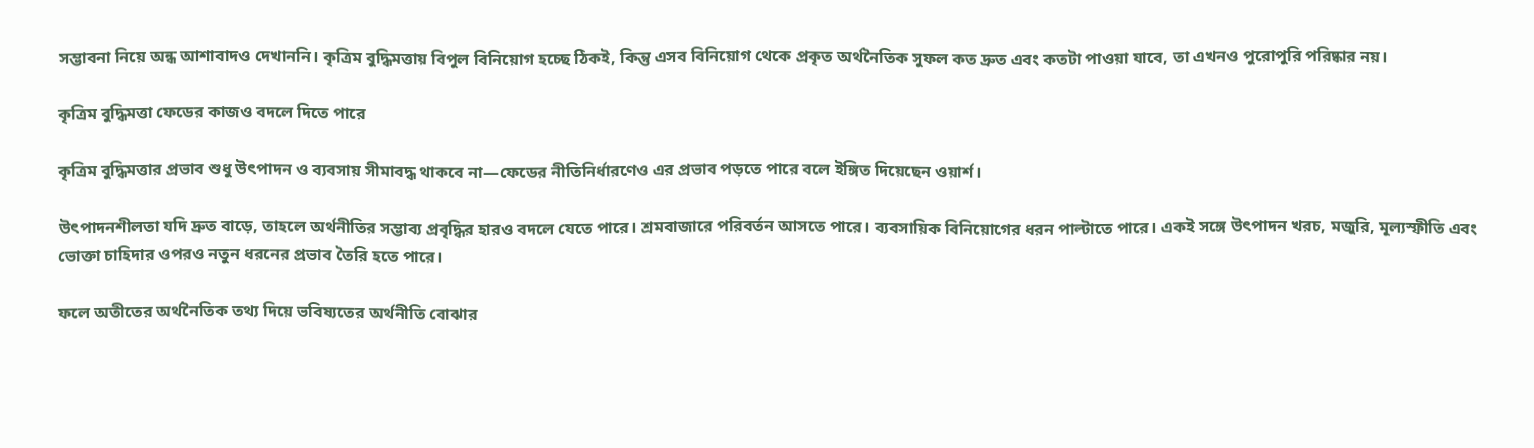সম্ভাবনা নিয়ে অন্ধ আশাবাদও দেখাননি। কৃত্রিম বুদ্ধিমত্তায় বিপুল বিনিয়োগ হচ্ছে ঠিকই, কিন্তু এসব বিনিয়োগ থেকে প্রকৃত অর্থনৈতিক সুফল কত দ্রুত এবং কতটা পাওয়া যাবে, তা এখনও পুরোপুরি পরিষ্কার নয়।

কৃত্রিম বুদ্ধিমত্তা ফেডের কাজও বদলে দিতে পারে

কৃত্রিম বুদ্ধিমত্তার প্রভাব শুধু উৎপাদন ও ব্যবসায় সীমাবদ্ধ থাকবে না—ফেডের নীতিনির্ধারণেও এর প্রভাব পড়তে পারে বলে ইঙ্গিত দিয়েছেন ওয়ার্শ।

উৎপাদনশীলতা যদি দ্রুত বাড়ে, তাহলে অর্থনীতির সম্ভাব্য প্রবৃদ্ধির হারও বদলে যেতে পারে। শ্রমবাজারে পরিবর্তন আসতে পারে। ব্যবসায়িক বিনিয়োগের ধরন পাল্টাতে পারে। একই সঙ্গে উৎপাদন খরচ, মজুরি, মূল্যস্ফীতি এবং ভোক্তা চাহিদার ওপরও নতুন ধরনের প্রভাব তৈরি হতে পারে।

ফলে অতীতের অর্থনৈতিক তথ্য দিয়ে ভবিষ্যতের অর্থনীতি বোঝার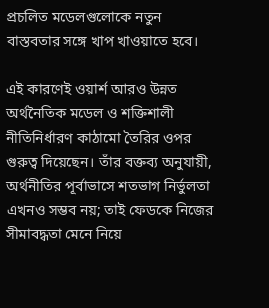প্রচলিত মডেলগুলোকে নতুন বাস্তবতার সঙ্গে খাপ খাওয়াতে হবে।

এই কারণেই ওয়ার্শ আরও উন্নত অর্থনৈতিক মডেল ও শক্তিশালী নীতিনির্ধারণ কাঠামো তৈরির ওপর গুরুত্ব দিয়েছেন। তাঁর বক্তব্য অনুযায়ী, অর্থনীতির পূর্বাভাসে শতভাগ নির্ভুলতা এখনও সম্ভব নয়; তাই ফেডকে নিজের সীমাবদ্ধতা মেনে নিয়ে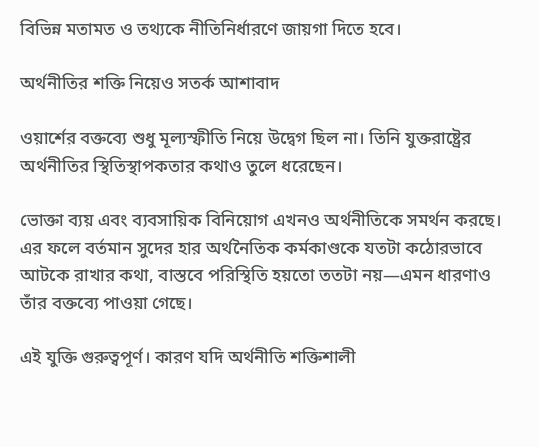বিভিন্ন মতামত ও তথ্যকে নীতিনির্ধারণে জায়গা দিতে হবে।

অর্থনীতির শক্তি নিয়েও সতর্ক আশাবাদ

ওয়ার্শের বক্তব্যে শুধু মূল্যস্ফীতি নিয়ে উদ্বেগ ছিল না। তিনি যুক্তরাষ্ট্রের অর্থনীতির স্থিতিস্থাপকতার কথাও তুলে ধরেছেন।

ভোক্তা ব্যয় এবং ব্যবসায়িক বিনিয়োগ এখনও অর্থনীতিকে সমর্থন করছে। এর ফলে বর্তমান সুদের হার অর্থনৈতিক কর্মকাণ্ডকে যতটা কঠোরভাবে আটকে রাখার কথা, বাস্তবে পরিস্থিতি হয়তো ততটা নয়—এমন ধারণাও তাঁর বক্তব্যে পাওয়া গেছে।

এই যুক্তি গুরুত্বপূর্ণ। কারণ যদি অর্থনীতি শক্তিশালী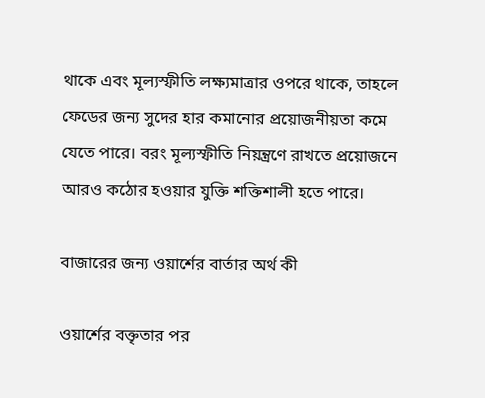থাকে এবং মূল্যস্ফীতি লক্ষ্যমাত্রার ওপরে থাকে, তাহলে ফেডের জন্য সুদের হার কমানোর প্রয়োজনীয়তা কমে যেতে পারে। বরং মূল্যস্ফীতি নিয়ন্ত্রণে রাখতে প্রয়োজনে আরও কঠোর হওয়ার যুক্তি শক্তিশালী হতে পারে।

বাজারের জন্য ওয়ার্শের বার্তার অর্থ কী

ওয়ার্শের বক্তৃতার পর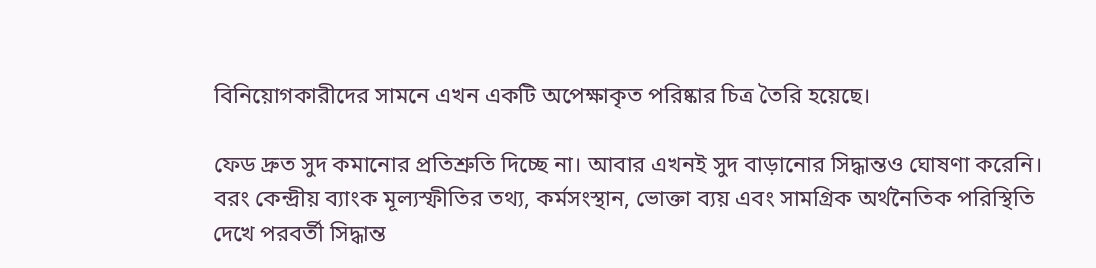বিনিয়োগকারীদের সামনে এখন একটি অপেক্ষাকৃত পরিষ্কার চিত্র তৈরি হয়েছে।

ফেড দ্রুত সুদ কমানোর প্রতিশ্রুতি দিচ্ছে না। আবার এখনই সুদ বাড়ানোর সিদ্ধান্তও ঘোষণা করেনি। বরং কেন্দ্রীয় ব্যাংক মূল্যস্ফীতির তথ্য, কর্মসংস্থান, ভোক্তা ব্যয় এবং সামগ্রিক অর্থনৈতিক পরিস্থিতি দেখে পরবর্তী সিদ্ধান্ত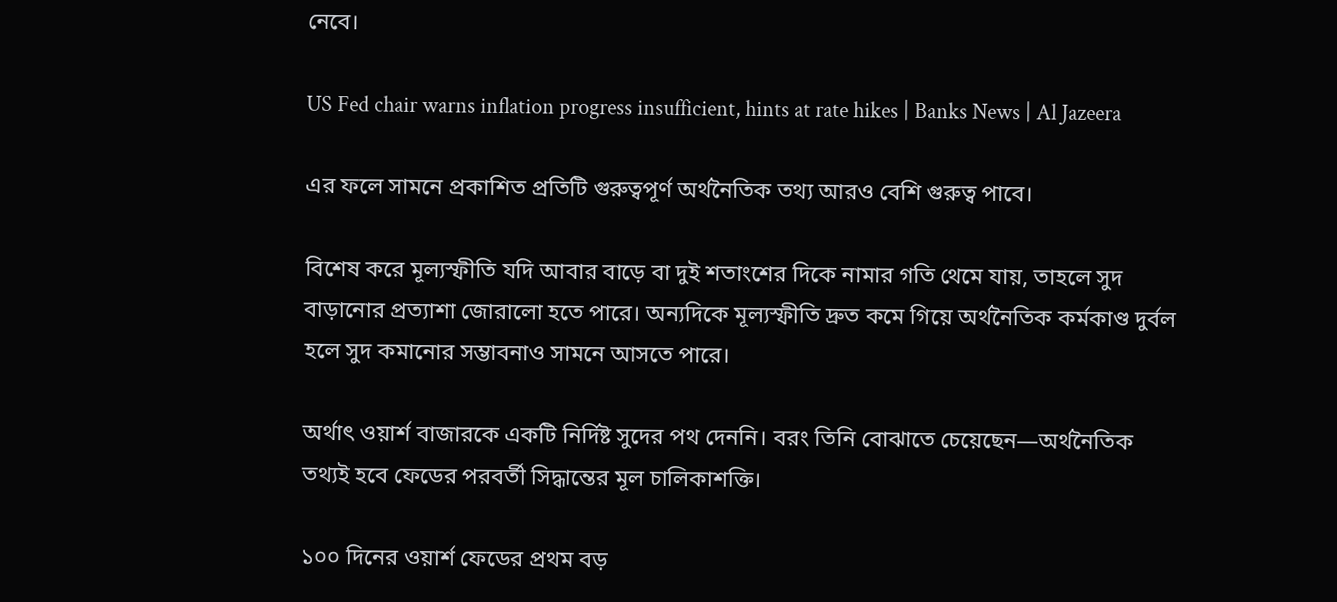নেবে।

US Fed chair warns inflation progress insufficient, hints at rate hikes | Banks News | Al Jazeera

এর ফলে সামনে প্রকাশিত প্রতিটি গুরুত্বপূর্ণ অর্থনৈতিক তথ্য আরও বেশি গুরুত্ব পাবে।

বিশেষ করে মূল্যস্ফীতি যদি আবার বাড়ে বা দুই শতাংশের দিকে নামার গতি থেমে যায়, তাহলে সুদ বাড়ানোর প্রত্যাশা জোরালো হতে পারে। অন্যদিকে মূল্যস্ফীতি দ্রুত কমে গিয়ে অর্থনৈতিক কর্মকাণ্ড দুর্বল হলে সুদ কমানোর সম্ভাবনাও সামনে আসতে পারে।

অর্থাৎ ওয়ার্শ বাজারকে একটি নির্দিষ্ট সুদের পথ দেননি। বরং তিনি বোঝাতে চেয়েছেন—অর্থনৈতিক তথ্যই হবে ফেডের পরবর্তী সিদ্ধান্তের মূল চালিকাশক্তি।

১০০ দিনের ওয়ার্শ ফেডের প্রথম বড়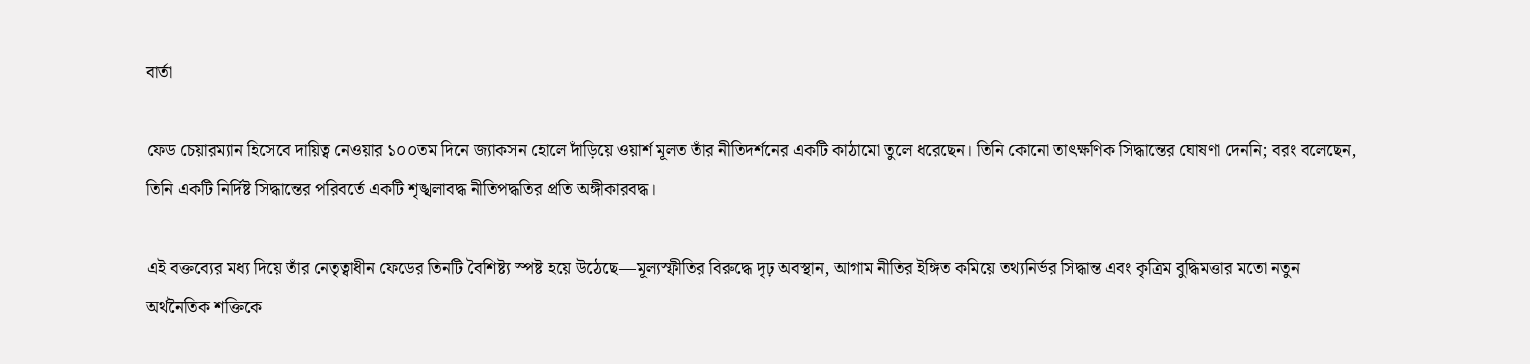বার্তা

ফেড চেয়ারম্যান হিসেবে দায়িত্ব নেওয়ার ১০০তম দিনে জ্যাকসন হোলে দাঁড়িয়ে ওয়ার্শ মূলত তাঁর নীতিদর্শনের একটি কাঠামো তুলে ধরেছেন। তিনি কোনো তাৎক্ষণিক সিদ্ধান্তের ঘোষণা দেননি; বরং বলেছেন, তিনি একটি নির্দিষ্ট সিদ্ধান্তের পরিবর্তে একটি শৃঙ্খলাবদ্ধ নীতিপদ্ধতির প্রতি অঙ্গীকারবদ্ধ।

এই বক্তব্যের মধ্য দিয়ে তাঁর নেতৃত্বাধীন ফেডের তিনটি বৈশিষ্ট্য স্পষ্ট হয়ে উঠেছে—মূল্যস্ফীতির বিরুদ্ধে দৃঢ় অবস্থান, আগাম নীতির ইঙ্গিত কমিয়ে তথ্যনির্ভর সিদ্ধান্ত এবং কৃত্রিম বুদ্ধিমত্তার মতো নতুন অর্থনৈতিক শক্তিকে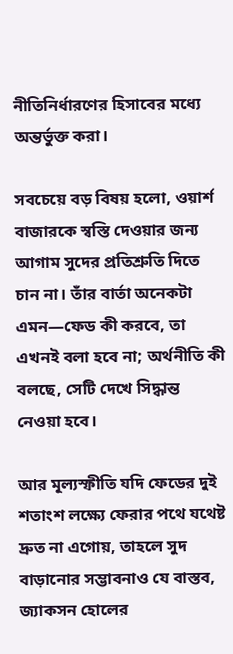নীতিনির্ধারণের হিসাবের মধ্যে অন্তর্ভুক্ত করা।

সবচেয়ে বড় বিষয় হলো, ওয়ার্শ বাজারকে স্বস্তি দেওয়ার জন্য আগাম সুদের প্রতিশ্রুতি দিতে চান না। তাঁর বার্তা অনেকটা এমন—ফেড কী করবে, তা এখনই বলা হবে না; অর্থনীতি কী বলছে, সেটি দেখে সিদ্ধান্ত নেওয়া হবে।

আর মূল্যস্ফীতি যদি ফেডের দুই শতাংশ লক্ষ্যে ফেরার পথে যথেষ্ট দ্রুত না এগোয়, তাহলে সুদ বাড়ানোর সম্ভাবনাও যে বাস্তব, জ্যাকসন হোলের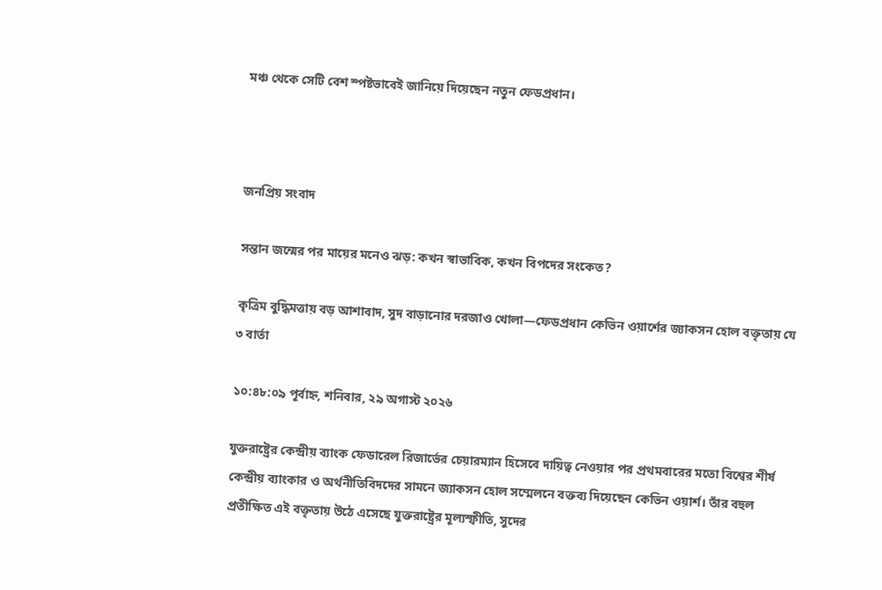মঞ্চ থেকে সেটি বেশ স্পষ্টভাবেই জানিয়ে দিয়েছেন নতুন ফেডপ্রধান।



জনপ্রিয় সংবাদ

সন্তান জন্মের পর মায়ের মনেও ঝড়: কখন স্বাভাবিক, কখন বিপদের সংকেত?

কৃত্রিম বুদ্ধিমত্তায় বড় আশাবাদ, সুদ বাড়ানোর দরজাও খোলা—ফেডপ্রধান কেভিন ওয়ার্শের জ্যাকসন হোল বক্তৃতায় যে ৩ বার্তা

১০:৪৮:০৯ পূর্বাহ্ন, শনিবার, ২৯ অগাস্ট ২০২৬

যুক্তরাষ্ট্রের কেন্দ্রীয় ব্যাংক ফেডারেল রিজার্ভের চেয়ারম্যান হিসেবে দায়িত্ব নেওয়ার পর প্রথমবারের মতো বিশ্বের শীর্ষ কেন্দ্রীয় ব্যাংকার ও অর্থনীতিবিদদের সামনে জ্যাকসন হোল সম্মেলনে বক্তব্য দিয়েছেন কেভিন ওয়ার্শ। তাঁর বহুল প্রতীক্ষিত এই বক্তৃতায় উঠে এসেছে যুক্তরাষ্ট্রের মূল্যস্ফীতি, সুদের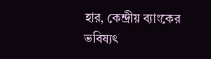হার, কেন্দ্রীয় ব্যাংকের ভবিষ্যৎ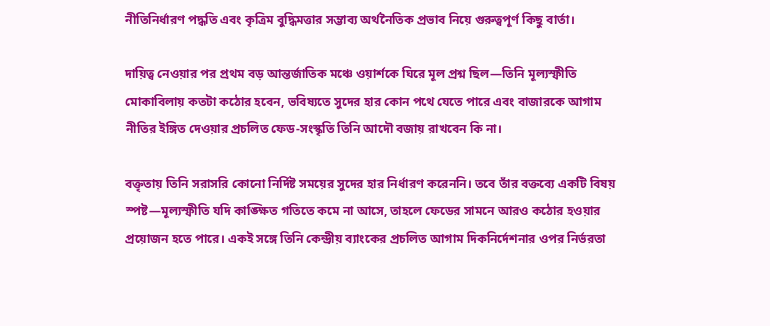নীতিনির্ধারণ পদ্ধতি এবং কৃত্রিম বুদ্ধিমত্তার সম্ভাব্য অর্থনৈতিক প্রভাব নিয়ে গুরুত্বপূর্ণ কিছু বার্তা।

দায়িত্ব নেওয়ার পর প্রথম বড় আন্তর্জাতিক মঞ্চে ওয়ার্শকে ঘিরে মূল প্রশ্ন ছিল—তিনি মূল্যস্ফীতি মোকাবিলায় কতটা কঠোর হবেন, ভবিষ্যতে সুদের হার কোন পথে যেতে পারে এবং বাজারকে আগাম নীতির ইঙ্গিত দেওয়ার প্রচলিত ফেড-সংস্কৃতি তিনি আদৌ বজায় রাখবেন কি না।

বক্তৃতায় তিনি সরাসরি কোনো নির্দিষ্ট সময়ের সুদের হার নির্ধারণ করেননি। তবে তাঁর বক্তব্যে একটি বিষয় স্পষ্ট—মূল্যস্ফীতি যদি কাঙ্ক্ষিত গতিতে কমে না আসে, তাহলে ফেডের সামনে আরও কঠোর হওয়ার প্রয়োজন হতে পারে। একই সঙ্গে তিনি কেন্দ্রীয় ব্যাংকের প্রচলিত আগাম দিকনির্দেশনার ওপর নির্ভরতা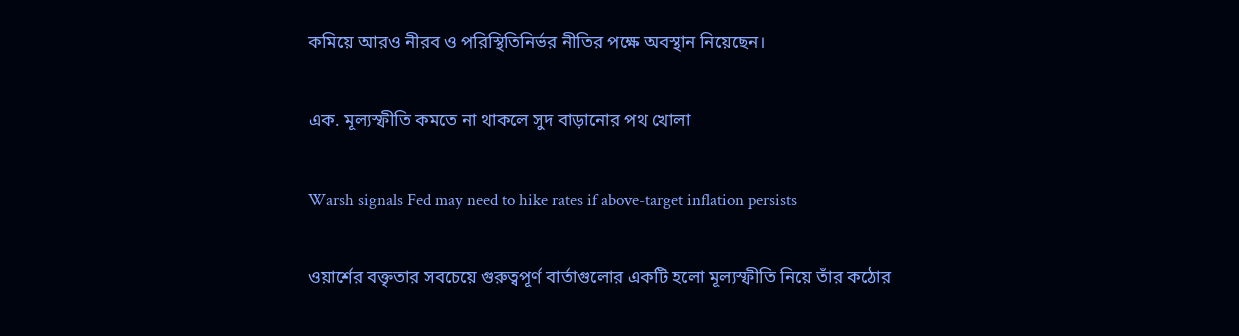কমিয়ে আরও নীরব ও পরিস্থিতিনির্ভর নীতির পক্ষে অবস্থান নিয়েছেন।

এক. মূল্যস্ফীতি কমতে না থাকলে সুদ বাড়ানোর পথ খোলা

Warsh signals Fed may need to hike rates if above-target inflation persists

ওয়ার্শের বক্তৃতার সবচেয়ে গুরুত্বপূর্ণ বার্তাগুলোর একটি হলো মূল্যস্ফীতি নিয়ে তাঁর কঠোর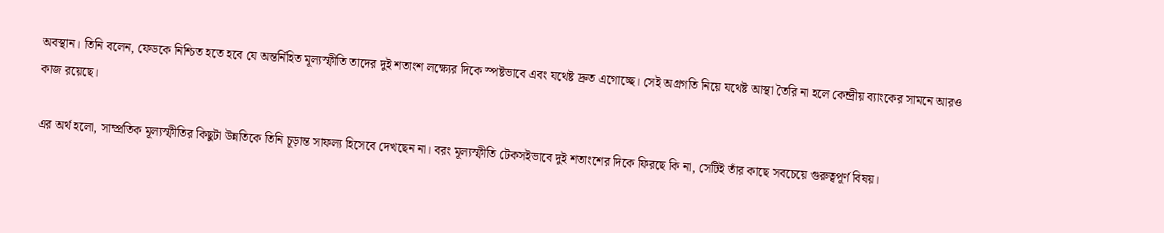অবস্থান। তিনি বলেন, ফেডকে নিশ্চিত হতে হবে যে অন্তর্নিহিত মূল্যস্ফীতি তাদের দুই শতাংশ লক্ষ্যের দিকে স্পষ্টভাবে এবং যথেষ্ট দ্রুত এগোচ্ছে। সেই অগ্রগতি নিয়ে যথেষ্ট আস্থা তৈরি না হলে কেন্দ্রীয় ব্যাংকের সামনে আরও কাজ রয়েছে।

এর অর্থ হলো, সাম্প্রতিক মূল্যস্ফীতির কিছুটা উন্নতিকে তিনি চূড়ান্ত সাফল্য হিসেবে দেখছেন না। বরং মূল্যস্ফীতি টেকসইভাবে দুই শতাংশের দিকে ফিরছে কি না, সেটিই তাঁর কাছে সবচেয়ে গুরুত্বপূর্ণ বিষয়।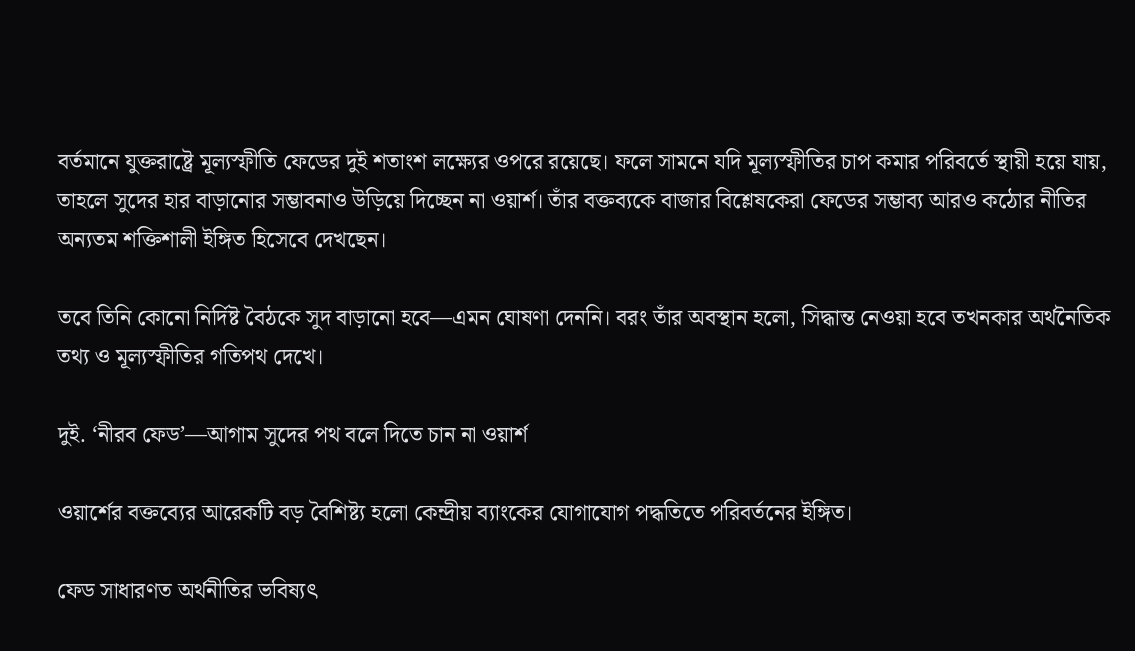বর্তমানে যুক্তরাষ্ট্রে মূল্যস্ফীতি ফেডের দুই শতাংশ লক্ষ্যের ওপরে রয়েছে। ফলে সামনে যদি মূল্যস্ফীতির চাপ কমার পরিবর্তে স্থায়ী হয়ে যায়, তাহলে সুদের হার বাড়ানোর সম্ভাবনাও উড়িয়ে দিচ্ছেন না ওয়ার্শ। তাঁর বক্তব্যকে বাজার বিশ্লেষকেরা ফেডের সম্ভাব্য আরও কঠোর নীতির অন্যতম শক্তিশালী ইঙ্গিত হিসেবে দেখছেন।

তবে তিনি কোনো নির্দিষ্ট বৈঠকে সুদ বাড়ানো হবে—এমন ঘোষণা দেননি। বরং তাঁর অবস্থান হলো, সিদ্ধান্ত নেওয়া হবে তখনকার অর্থনৈতিক তথ্য ও মূল্যস্ফীতির গতিপথ দেখে।

দুই. ‘নীরব ফেড’—আগাম সুদের পথ বলে দিতে চান না ওয়ার্শ

ওয়ার্শের বক্তব্যের আরেকটি বড় বৈশিষ্ট্য হলো কেন্দ্রীয় ব্যাংকের যোগাযোগ পদ্ধতিতে পরিবর্তনের ইঙ্গিত।

ফেড সাধারণত অর্থনীতির ভবিষ্যৎ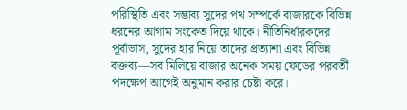পরিস্থিতি এবং সম্ভাব্য সুদের পথ সম্পর্কে বাজারকে বিভিন্ন ধরনের আগাম সংকেত দিয়ে থাকে। নীতিনির্ধারকদের পূর্বাভাস, সুদের হার নিয়ে তাদের প্রত্যাশা এবং বিভিন্ন বক্তব্য—সব মিলিয়ে বাজার অনেক সময় ফেডের পরবর্তী পদক্ষেপ আগেই অনুমান করার চেষ্টা করে।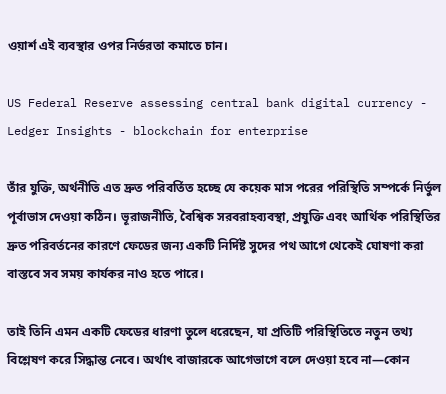ওয়ার্শ এই ব্যবস্থার ওপর নির্ভরতা কমাতে চান।

US Federal Reserve assessing central bank digital currency - Ledger Insights - blockchain for enterprise

তাঁর যুক্তি, অর্থনীতি এত দ্রুত পরিবর্তিত হচ্ছে যে কয়েক মাস পরের পরিস্থিতি সম্পর্কে নির্ভুল পূর্বাভাস দেওয়া কঠিন। ভূরাজনীতি, বৈশ্বিক সরবরাহব্যবস্থা, প্রযুক্তি এবং আর্থিক পরিস্থিতির দ্রুত পরিবর্তনের কারণে ফেডের জন্য একটি নির্দিষ্ট সুদের পথ আগে থেকেই ঘোষণা করা বাস্তবে সব সময় কার্যকর নাও হতে পারে।

তাই তিনি এমন একটি ফেডের ধারণা তুলে ধরেছেন, যা প্রতিটি পরিস্থিতিতে নতুন তথ্য বিশ্লেষণ করে সিদ্ধান্ত নেবে। অর্থাৎ বাজারকে আগেভাগে বলে দেওয়া হবে না—কোন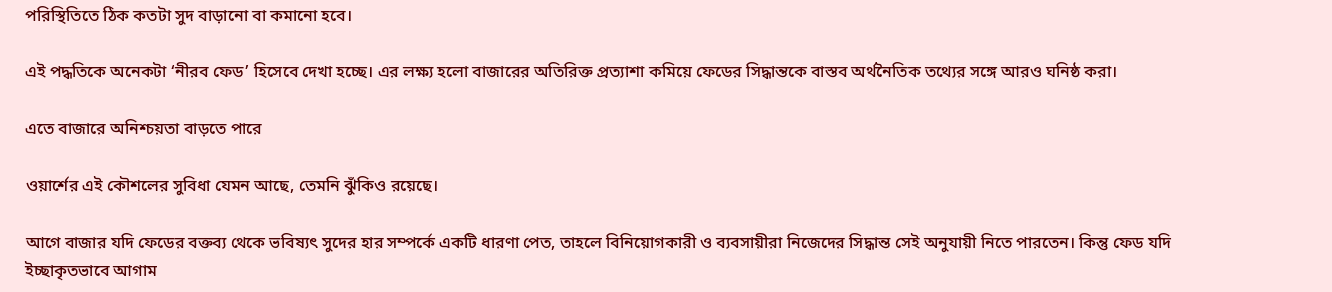পরিস্থিতিতে ঠিক কতটা সুদ বাড়ানো বা কমানো হবে।

এই পদ্ধতিকে অনেকটা ‘নীরব ফেড’ হিসেবে দেখা হচ্ছে। এর লক্ষ্য হলো বাজারের অতিরিক্ত প্রত্যাশা কমিয়ে ফেডের সিদ্ধান্তকে বাস্তব অর্থনৈতিক তথ্যের সঙ্গে আরও ঘনিষ্ঠ করা।

এতে বাজারে অনিশ্চয়তা বাড়তে পারে

ওয়ার্শের এই কৌশলের সুবিধা যেমন আছে, তেমনি ঝুঁকিও রয়েছে।

আগে বাজার যদি ফেডের বক্তব্য থেকে ভবিষ্যৎ সুদের হার সম্পর্কে একটি ধারণা পেত, তাহলে বিনিয়োগকারী ও ব্যবসায়ীরা নিজেদের সিদ্ধান্ত সেই অনুযায়ী নিতে পারতেন। কিন্তু ফেড যদি ইচ্ছাকৃতভাবে আগাম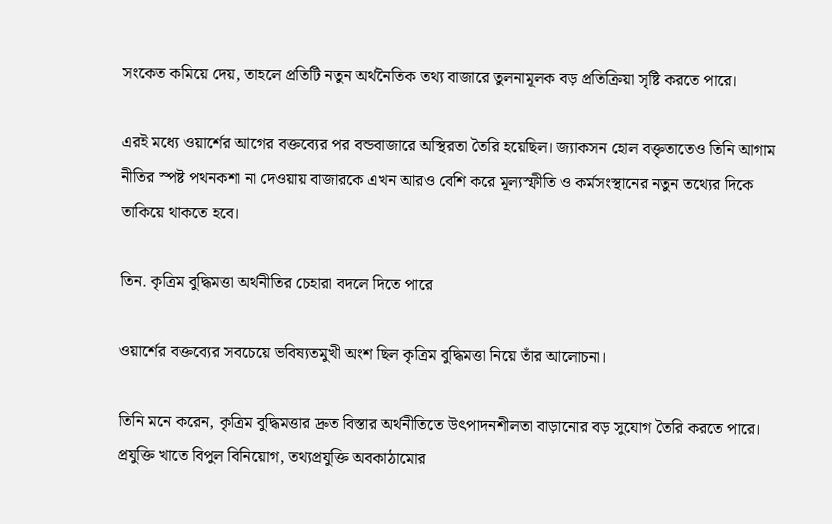সংকেত কমিয়ে দেয়, তাহলে প্রতিটি নতুন অর্থনৈতিক তথ্য বাজারে তুলনামূলক বড় প্রতিক্রিয়া সৃষ্টি করতে পারে।

এরই মধ্যে ওয়ার্শের আগের বক্তব্যের পর বন্ডবাজারে অস্থিরতা তৈরি হয়েছিল। জ্যাকসন হোল বক্তৃতাতেও তিনি আগাম নীতির স্পষ্ট পথনকশা না দেওয়ায় বাজারকে এখন আরও বেশি করে মূল্যস্ফীতি ও কর্মসংস্থানের নতুন তথ্যের দিকে তাকিয়ে থাকতে হবে।

তিন. কৃত্রিম বুদ্ধিমত্তা অর্থনীতির চেহারা বদলে দিতে পারে

ওয়ার্শের বক্তব্যের সবচেয়ে ভবিষ্যতমুখী অংশ ছিল কৃত্রিম বুদ্ধিমত্তা নিয়ে তাঁর আলোচনা।

তিনি মনে করেন, কৃত্রিম বুদ্ধিমত্তার দ্রুত বিস্তার অর্থনীতিতে উৎপাদনশীলতা বাড়ানোর বড় সুযোগ তৈরি করতে পারে। প্রযুক্তি খাতে বিপুল বিনিয়োগ, তথ্যপ্রযুক্তি অবকাঠামোর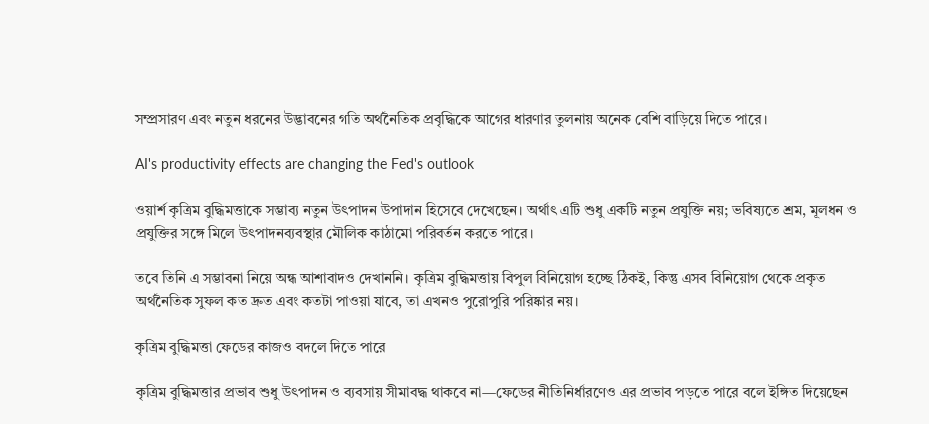সম্প্রসারণ এবং নতুন ধরনের উদ্ভাবনের গতি অর্থনৈতিক প্রবৃদ্ধিকে আগের ধারণার তুলনায় অনেক বেশি বাড়িয়ে দিতে পারে।

AI's productivity effects are changing the Fed's outlook

ওয়ার্শ কৃত্রিম বুদ্ধিমত্তাকে সম্ভাব্য নতুন উৎপাদন উপাদান হিসেবে দেখেছেন। অর্থাৎ এটি শুধু একটি নতুন প্রযুক্তি নয়; ভবিষ্যতে শ্রম, মূলধন ও প্রযুক্তির সঙ্গে মিলে উৎপাদনব্যবস্থার মৌলিক কাঠামো পরিবর্তন করতে পারে।

তবে তিনি এ সম্ভাবনা নিয়ে অন্ধ আশাবাদও দেখাননি। কৃত্রিম বুদ্ধিমত্তায় বিপুল বিনিয়োগ হচ্ছে ঠিকই, কিন্তু এসব বিনিয়োগ থেকে প্রকৃত অর্থনৈতিক সুফল কত দ্রুত এবং কতটা পাওয়া যাবে, তা এখনও পুরোপুরি পরিষ্কার নয়।

কৃত্রিম বুদ্ধিমত্তা ফেডের কাজও বদলে দিতে পারে

কৃত্রিম বুদ্ধিমত্তার প্রভাব শুধু উৎপাদন ও ব্যবসায় সীমাবদ্ধ থাকবে না—ফেডের নীতিনির্ধারণেও এর প্রভাব পড়তে পারে বলে ইঙ্গিত দিয়েছেন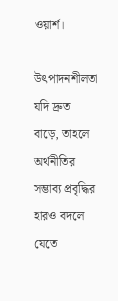ওয়ার্শ।

উৎপাদনশীলতা যদি দ্রুত বাড়ে, তাহলে অর্থনীতির সম্ভাব্য প্রবৃদ্ধির হারও বদলে যেতে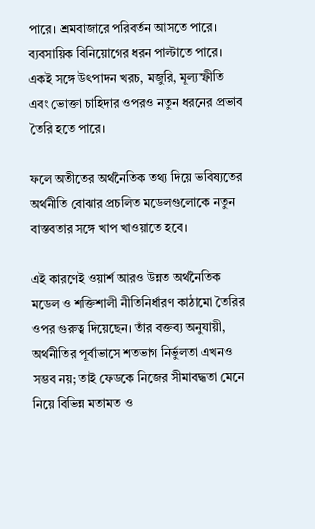পারে। শ্রমবাজারে পরিবর্তন আসতে পারে। ব্যবসায়িক বিনিয়োগের ধরন পাল্টাতে পারে। একই সঙ্গে উৎপাদন খরচ, মজুরি, মূল্যস্ফীতি এবং ভোক্তা চাহিদার ওপরও নতুন ধরনের প্রভাব তৈরি হতে পারে।

ফলে অতীতের অর্থনৈতিক তথ্য দিয়ে ভবিষ্যতের অর্থনীতি বোঝার প্রচলিত মডেলগুলোকে নতুন বাস্তবতার সঙ্গে খাপ খাওয়াতে হবে।

এই কারণেই ওয়ার্শ আরও উন্নত অর্থনৈতিক মডেল ও শক্তিশালী নীতিনির্ধারণ কাঠামো তৈরির ওপর গুরুত্ব দিয়েছেন। তাঁর বক্তব্য অনুযায়ী, অর্থনীতির পূর্বাভাসে শতভাগ নির্ভুলতা এখনও সম্ভব নয়; তাই ফেডকে নিজের সীমাবদ্ধতা মেনে নিয়ে বিভিন্ন মতামত ও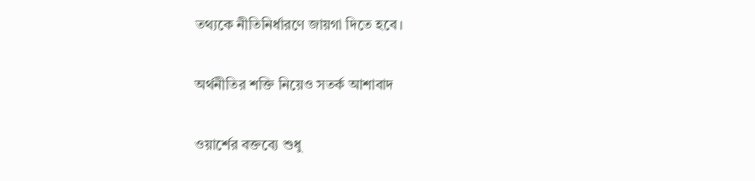তথ্যকে নীতিনির্ধারণে জায়গা দিতে হবে।

অর্থনীতির শক্তি নিয়েও সতর্ক আশাবাদ

ওয়ার্শের বক্তব্যে শুধু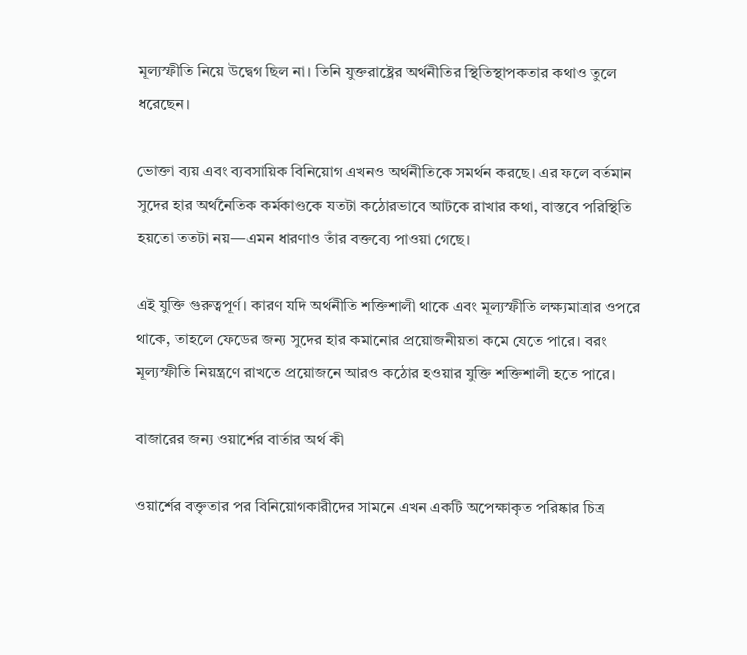মূল্যস্ফীতি নিয়ে উদ্বেগ ছিল না। তিনি যুক্তরাষ্ট্রের অর্থনীতির স্থিতিস্থাপকতার কথাও তুলে ধরেছেন।

ভোক্তা ব্যয় এবং ব্যবসায়িক বিনিয়োগ এখনও অর্থনীতিকে সমর্থন করছে। এর ফলে বর্তমান সুদের হার অর্থনৈতিক কর্মকাণ্ডকে যতটা কঠোরভাবে আটকে রাখার কথা, বাস্তবে পরিস্থিতি হয়তো ততটা নয়—এমন ধারণাও তাঁর বক্তব্যে পাওয়া গেছে।

এই যুক্তি গুরুত্বপূর্ণ। কারণ যদি অর্থনীতি শক্তিশালী থাকে এবং মূল্যস্ফীতি লক্ষ্যমাত্রার ওপরে থাকে, তাহলে ফেডের জন্য সুদের হার কমানোর প্রয়োজনীয়তা কমে যেতে পারে। বরং মূল্যস্ফীতি নিয়ন্ত্রণে রাখতে প্রয়োজনে আরও কঠোর হওয়ার যুক্তি শক্তিশালী হতে পারে।

বাজারের জন্য ওয়ার্শের বার্তার অর্থ কী

ওয়ার্শের বক্তৃতার পর বিনিয়োগকারীদের সামনে এখন একটি অপেক্ষাকৃত পরিষ্কার চিত্র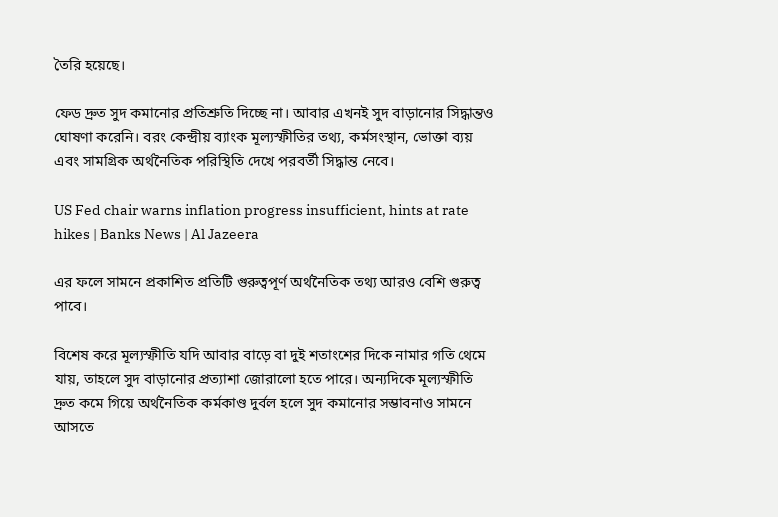তৈরি হয়েছে।

ফেড দ্রুত সুদ কমানোর প্রতিশ্রুতি দিচ্ছে না। আবার এখনই সুদ বাড়ানোর সিদ্ধান্তও ঘোষণা করেনি। বরং কেন্দ্রীয় ব্যাংক মূল্যস্ফীতির তথ্য, কর্মসংস্থান, ভোক্তা ব্যয় এবং সামগ্রিক অর্থনৈতিক পরিস্থিতি দেখে পরবর্তী সিদ্ধান্ত নেবে।

US Fed chair warns inflation progress insufficient, hints at rate hikes | Banks News | Al Jazeera

এর ফলে সামনে প্রকাশিত প্রতিটি গুরুত্বপূর্ণ অর্থনৈতিক তথ্য আরও বেশি গুরুত্ব পাবে।

বিশেষ করে মূল্যস্ফীতি যদি আবার বাড়ে বা দুই শতাংশের দিকে নামার গতি থেমে যায়, তাহলে সুদ বাড়ানোর প্রত্যাশা জোরালো হতে পারে। অন্যদিকে মূল্যস্ফীতি দ্রুত কমে গিয়ে অর্থনৈতিক কর্মকাণ্ড দুর্বল হলে সুদ কমানোর সম্ভাবনাও সামনে আসতে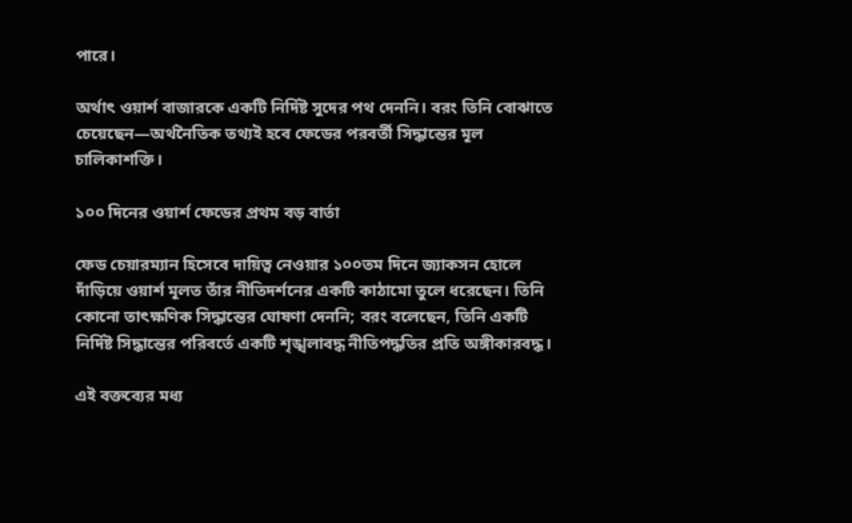পারে।

অর্থাৎ ওয়ার্শ বাজারকে একটি নির্দিষ্ট সুদের পথ দেননি। বরং তিনি বোঝাতে চেয়েছেন—অর্থনৈতিক তথ্যই হবে ফেডের পরবর্তী সিদ্ধান্তের মূল চালিকাশক্তি।

১০০ দিনের ওয়ার্শ ফেডের প্রথম বড় বার্তা

ফেড চেয়ারম্যান হিসেবে দায়িত্ব নেওয়ার ১০০তম দিনে জ্যাকসন হোলে দাঁড়িয়ে ওয়ার্শ মূলত তাঁর নীতিদর্শনের একটি কাঠামো তুলে ধরেছেন। তিনি কোনো তাৎক্ষণিক সিদ্ধান্তের ঘোষণা দেননি; বরং বলেছেন, তিনি একটি নির্দিষ্ট সিদ্ধান্তের পরিবর্তে একটি শৃঙ্খলাবদ্ধ নীতিপদ্ধতির প্রতি অঙ্গীকারবদ্ধ।

এই বক্তব্যের মধ্য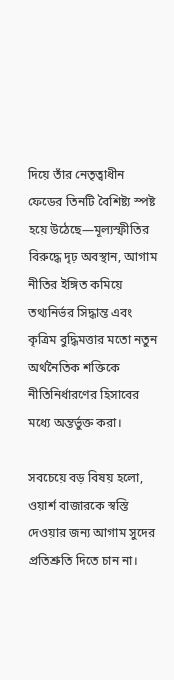দিয়ে তাঁর নেতৃত্বাধীন ফেডের তিনটি বৈশিষ্ট্য স্পষ্ট হয়ে উঠেছে—মূল্যস্ফীতির বিরুদ্ধে দৃঢ় অবস্থান, আগাম নীতির ইঙ্গিত কমিয়ে তথ্যনির্ভর সিদ্ধান্ত এবং কৃত্রিম বুদ্ধিমত্তার মতো নতুন অর্থনৈতিক শক্তিকে নীতিনির্ধারণের হিসাবের মধ্যে অন্তর্ভুক্ত করা।

সবচেয়ে বড় বিষয় হলো, ওয়ার্শ বাজারকে স্বস্তি দেওয়ার জন্য আগাম সুদের প্রতিশ্রুতি দিতে চান না।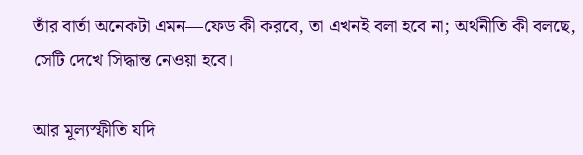তাঁর বার্তা অনেকটা এমন—ফেড কী করবে, তা এখনই বলা হবে না; অর্থনীতি কী বলছে, সেটি দেখে সিদ্ধান্ত নেওয়া হবে।

আর মূল্যস্ফীতি যদি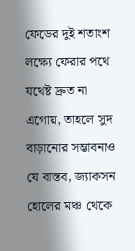ফেডের দুই শতাংশ লক্ষ্যে ফেরার পথে যথেষ্ট দ্রুত না এগোয়, তাহলে সুদ বাড়ানোর সম্ভাবনাও যে বাস্তব, জ্যাকসন হোলের মঞ্চ থেকে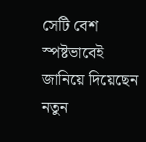সেটি বেশ স্পষ্টভাবেই জানিয়ে দিয়েছেন নতুন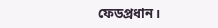ফেডপ্রধান।